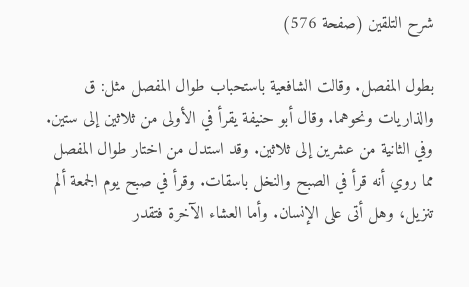شرح التلقين (صفحة 576)

بطول المفصل. وقالت الشافعية باستحباب طوال المفصل مثل: ق والذاريات ونحوهما. وقال أبو حنيفة يقرأ في الأولى من ثلاثين إلى ستين. وفي الثانية من عشرين إلى ثلاثين. وقد استدل من اختار طوال المفصل مما روي أنه قرأ في الصبح والنخل باسقات. وقرأ في صبح يوم الجمعة ألم تنزيل، وهل أتى على الإنسان. وأما العشاء الآخرة فتقدر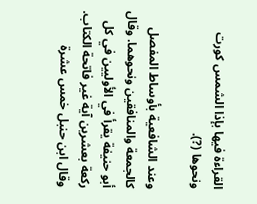القراءة فيها بإذا الشمس كورت ونحوها (?).

وعند الشافعية بأوساط المفصل كالجمعة والمنافقين ونحوهما. وقال أبو حنيفة يقرأ في الأوليين في كل ركعة بعشرين آية غير فاتحة الكتاب. وقال ابن حنبل خمس عشرة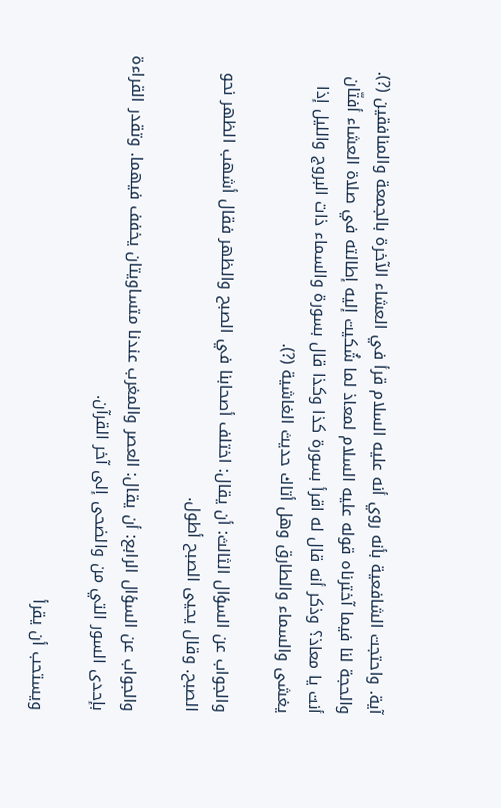آية. واحتجت الشافعية بأنه روي أنه عليه السلام قرأ في العشاء الآخرة بالجمعة والمنافقين (?). والحجة لنا فيما آخترناه قوله عليه السلام لمعاذ لما شُكيت إليه إطالته في صلاة العشاء أفتّان أنت يا معاذ؟ وذكر أنه قال له اقرأ بسورة كذا وكذا قال بسورة والسماء ذات البروج والليل إذا يغشى والسماء والطارق وهل أتاك حديث الغاشية (?).

والجواب عن السؤال الثالث: أن يقال: اختلف أصحابنا في الصبح والظهر فقال أشهب الظهر نحو الصبح. وقال يحيى الصبح أطول.

والجواب عن السؤال الرابع: أن يقال: العصر والمغرب عندنا متساويتان يخفف فيهما. وتقدر القراءة بإحدى السور التي من والضحى إلى آخر القرآن.

ويستحب أن يقرأ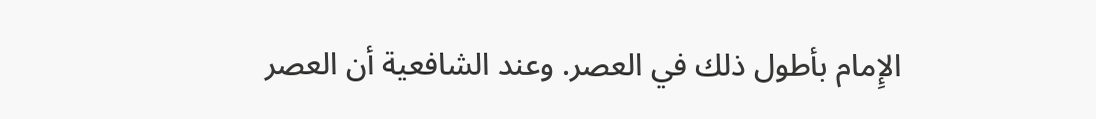الإِمام بأطول ذلك في العصر. وعند الشافعية أن العصر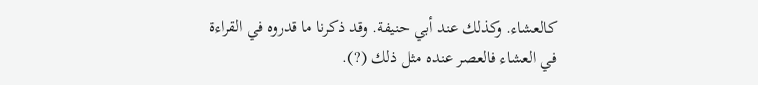كالعشاء. وكذلك عند أبي حنيفة. وقد ذكرنا ما قدروه في القراءة في العشاء فالعصر عنده مثل ذلك (?).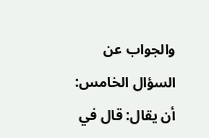والجواب عن السؤال الخامس: أن يقال: قال في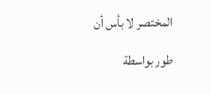المختصر لا بأس أن

طور بواسطة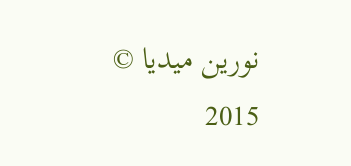نورين ميديا © 2015